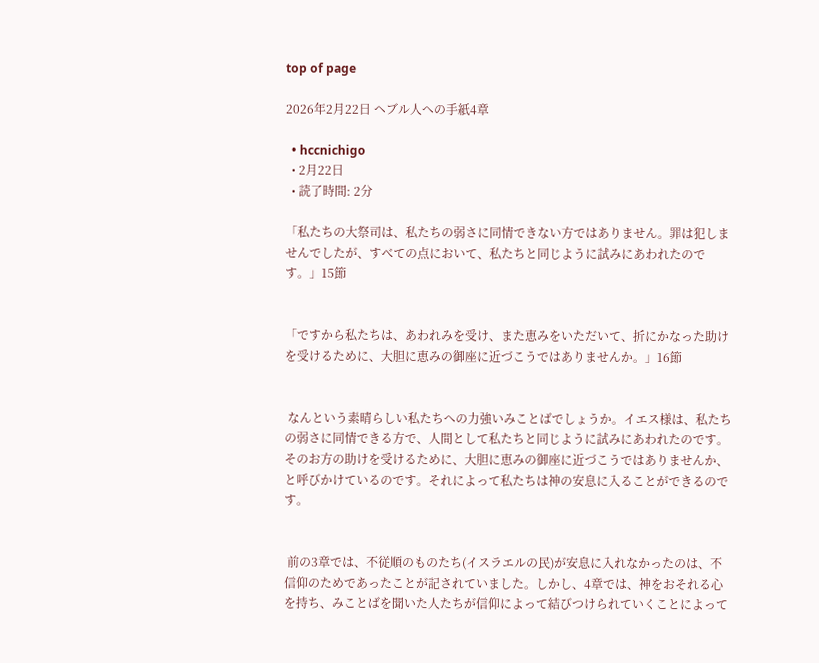top of page

2026年2月22日 ヘブル人への手紙4章

  • hccnichigo
  • 2月22日
  • 読了時間: 2分

「私たちの大祭司は、私たちの弱さに同情できない方ではありません。罪は犯しませんでしたが、すべての点において、私たちと同じように試みにあわれたのです。」15節


「ですから私たちは、あわれみを受け、また恵みをいただいて、折にかなった助けを受けるために、大胆に恵みの御座に近づこうではありませんか。」16節


 なんという素晴らしい私たちへの力強いみことばでしょうか。イエス様は、私たちの弱さに同情できる方で、人間として私たちと同じように試みにあわれたのです。そのお方の助けを受けるために、大胆に恵みの御座に近づこうではありませんか、と呼びかけているのです。それによって私たちは神の安息に入ることができるのです。


 前の3章では、不従順のものたち(イスラエルの民)が安息に入れなかったのは、不信仰のためであったことが記されていました。しかし、4章では、神をおそれる心を持ち、みことばを聞いた人たちが信仰によって結びつけられていくことによって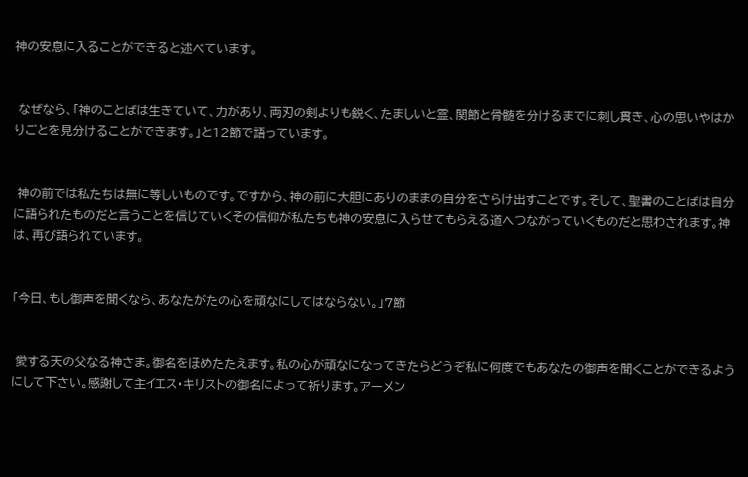神の安息に入ることができると述べています。


 なぜなら、「神のことばは生きていて、力があり、両刃の剣よりも鋭く、たましいと霊、関節と骨髄を分けるまでに刺し貫き、心の思いやはかりごとを見分けることができます。」と12節で語っています。


 神の前では私たちは無に等しいものです。ですから、神の前に大胆にありのままの自分をさらけ出すことです。そして、聖書のことばは自分に語られたものだと言うことを信じていくその信仰が私たちも神の安息に入らせてもらえる道へつながっていくものだと思わされます。神は、再び語られています。


「今日、もし御声を聞くなら、あなたがたの心を頑なにしてはならない。」7節


 愛する天の父なる神さま。御名をほめたたえます。私の心が頑なになってきたらどうぞ私に何度でもあなたの御声を聞くことができるようにして下さい。感謝して主イエス・キリストの御名によって祈ります。アーメン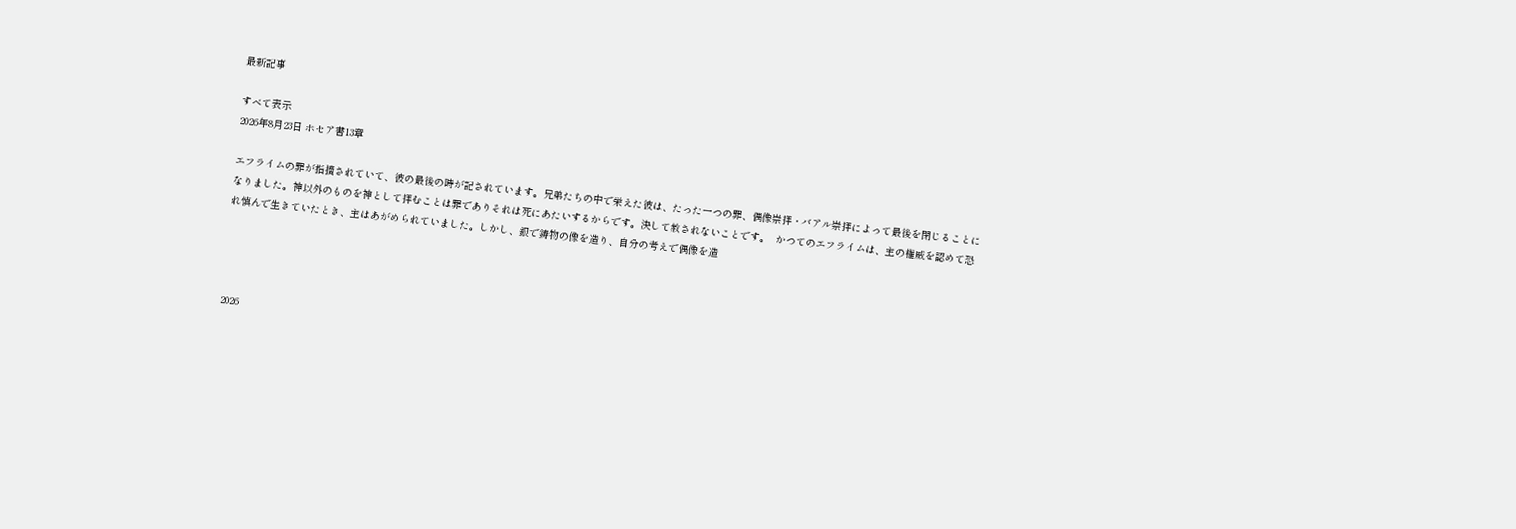最新記事

すべて表示
2026年8月23日 ホセア書13章

エフライムの罪が指摘されていて、彼の最後の時が記されています。兄弟たちの中で栄えた彼は、たった一つの罪、偶像崇拝・バアル崇拝によって最後を閉じることになりました。神以外のものを神として拝むことは罪でありそれは死にあたいするからです。決して赦されないことです。  かつてのエフライムは、主の権威を認めて恐れ慎んで生きていたとき、主はあがめられていました。しかし、銀で鋳物の像を造り、自分の考えで偶像を造




2026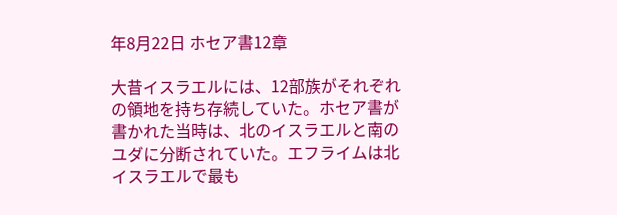年8月22日 ホセア書12章

大昔イスラエルには、12部族がそれぞれの領地を持ち存続していた。ホセア書が書かれた当時は、北のイスラエルと南のユダに分断されていた。エフライムは北イスラエルで最も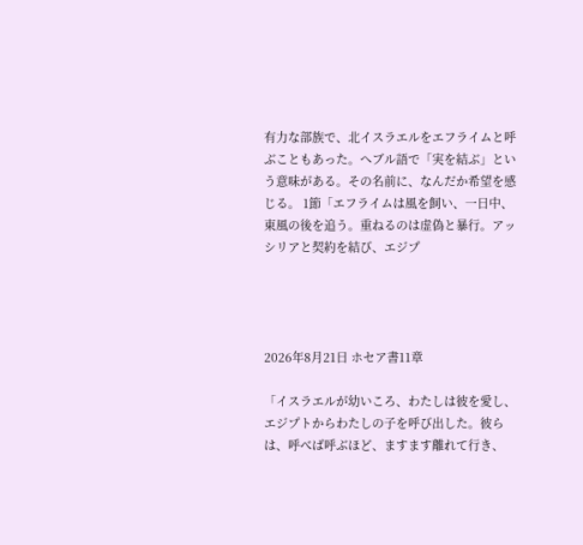有力な部族で、北イスラエルをエフライムと呼ぶこともあった。へブル語で「実を結ぶ」という意味がある。その名前に、なんだか希望を感じる。 1節「エフライムは風を飼い、一日中、東風の後を追う。重ねるのは虚偽と暴行。アッシリアと契約を結び、エジプ




2026年8月21日 ホセア書11章

「イスラエルが幼いころ、わたしは彼を愛し、エジプトからわたしの子を呼び出した。彼らは、呼べば呼ぶほど、ますます離れて行き、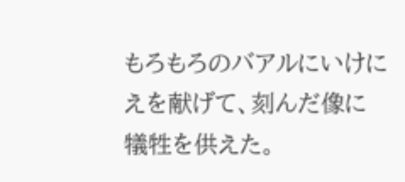もろもろのバアルにいけにえを献げて、刻んだ像に犠牲を供えた。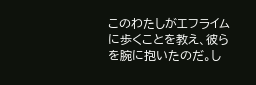このわたしがエフライムに歩くことを教え、彼らを腕に抱いたのだ。し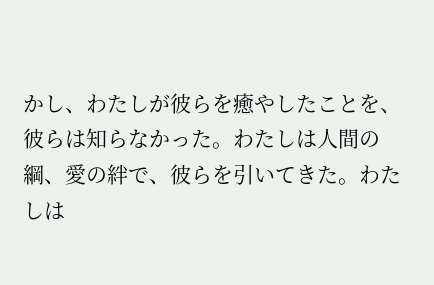かし、わたしが彼らを癒やしたことを、彼らは知らなかった。わたしは人間の綱、愛の絆で、彼らを引いてきた。わたしは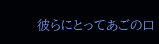彼らにとってあごの口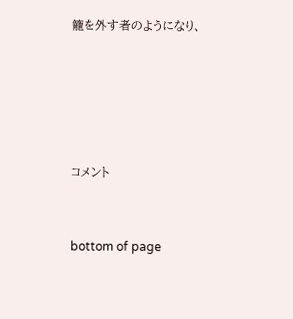籠を外す者のようになり、





コメント


bottom of page